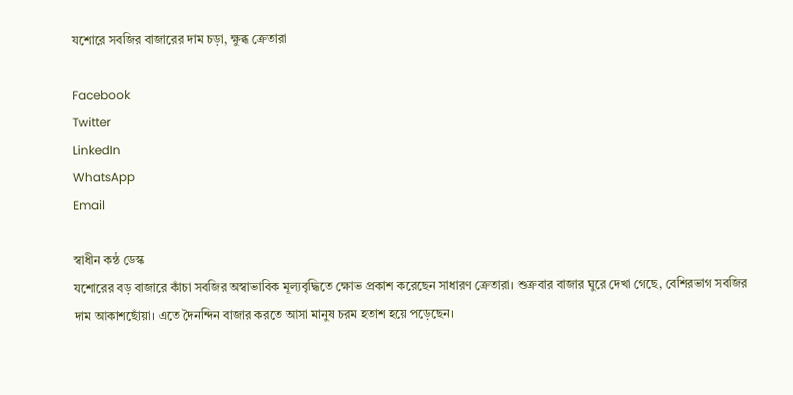যশোরে সবজির বাজারের দাম চড়া, ক্ষুব্ধ ক্রেতারা

Facebook
Twitter
LinkedIn
WhatsApp
Email

স্বাধীন কন্ঠ ডেস্ক
যশোরের বড় বাজারে কাঁচা সবজির অস্বাভাবিক মূল্যবৃদ্ধিতে ক্ষোভ প্রকাশ করেছেন সাধারণ ক্রেতারা। শুক্রবার বাজার ঘুরে দেখা গেছে, বেশিরভাগ সবজির দাম আকাশছোঁয়া। এতে দৈনন্দিন বাজার করতে আসা মানুষ চরম হতাশ হয়ে পড়েছেন।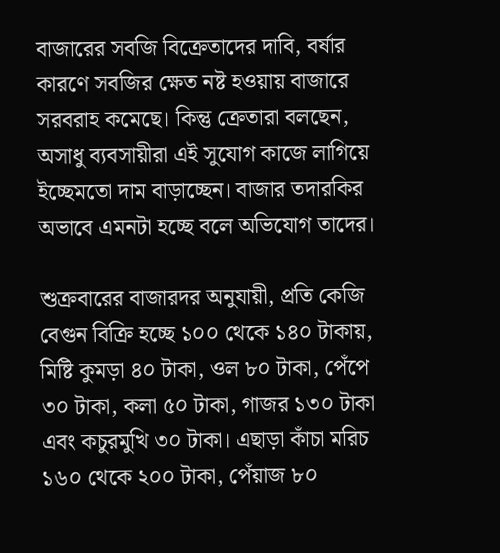বাজারের সবজি বিক্রেতাদের দাবি, বর্ষার কারণে সবজির ক্ষেত নষ্ট হওয়ায় বাজারে সরবরাহ কমেছে। কিন্তু ক্রেতারা বলছেন, অসাধু ব্যবসায়ীরা এই সুযোগ কাজে লাগিয়ে ইচ্ছেমতো দাম বাড়াচ্ছেন। বাজার তদারকির অভাবে এমনটা হচ্ছে বলে অভিযোগ তাদের।

শুক্রবারের বাজারদর অনুযায়ী, প্রতি কেজি বেগুন বিক্রি হচ্ছে ১০০ থেকে ১৪০ টাকায়, মিষ্টি কুমড়া ৪০ টাকা, ওল ৮০ টাকা, পেঁপে ৩০ টাকা, কলা ৫০ টাকা, গাজর ১৩০ টাকা এবং কচুরমুখি ৩০ টাকা। এছাড়া কাঁচা মরিচ ১৬০ থেকে ২০০ টাকা, পেঁয়াজ ৮০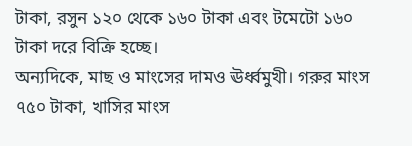টাকা, রসুন ১২০ থেকে ১৬০ টাকা এবং টমেটো ১৬০ টাকা দরে বিক্রি হচ্ছে।
অন্যদিকে, মাছ ও মাংসের দামও ঊর্ধ্বমুখী। গরুর মাংস ৭৫০ টাকা, খাসির মাংস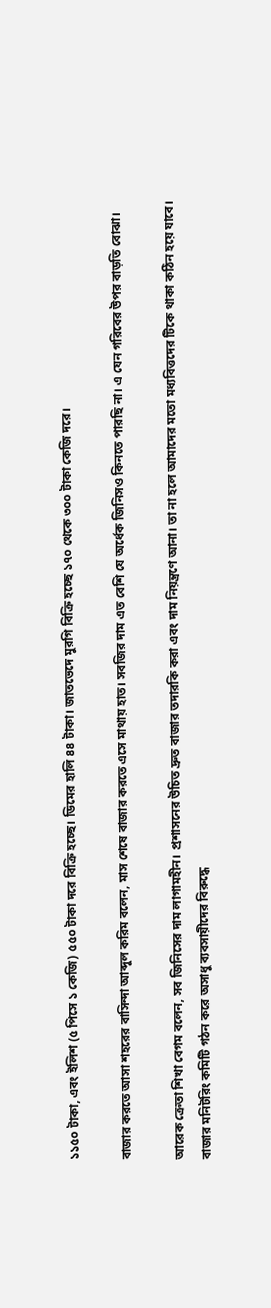১১৫০ টাকা, এবং ইলিশ (৫ পিসে ১ কেজি) ৫৫০ টাকা দরে বিক্রি হচ্ছে। ডিমের হালি ৪৪ টাকা। জাতভেদে মুরগি বিক্রি হচ্ছে ১৭০ থেকে ৩০০ টাকা কেজি দরে।

বাজার করতে আসা শহরের বাসিন্দা আব্দুল করিম বলেন, মাস শেষে বাজার করতে এসে মাথায় হাত। সবজির দাম এত বেশি যে অর্ধেক জিনিসও কিনতে পারছি না। এ যেন গরিবের উপর বাড়তি বোঝা।

আরেক ক্রেতা শিখা বেগম বলেন, সব জিনিসের দাম লাগামহীন। প্রশাসনের উচিত দ্রুত বাজার তদারকি করা এবং দাম নিয়ন্ত্রণে আনা। তা না হলে আমাদের মতো মধ্যবিত্তদের টিকে থাকা কঠিন হয়ে যাবে। বাজার মনিটরিং কমিটি গঠন করে অসাধু ব্যবসায়ীদের বিরুদ্ধে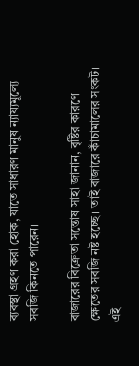ব্যবস্থা গ্রহণ করা হোক, যাতে সাধারণ মানুষ ন্যায্যমূল্যে সবজি কিনতে পারেন।

বাজারের বিক্রেতা সন্তোষ সাহা জানান, বৃষ্টির কারণে ক্ষেতের সবজি নষ্ট হচ্ছে। তাই বাজারে কাঁচামালের সংকট। এই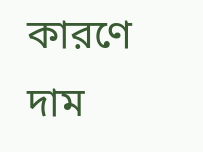কারণে দাম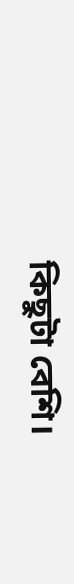কিছুটা বেশি।